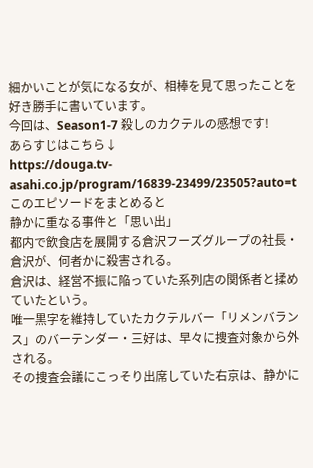細かいことが気になる女が、相棒を見て思ったことを好き勝手に書いています。
今回は、Season1-7 殺しのカクテルの感想です!
あらすじはこちら↓
https://douga.tv-asahi.co.jp/program/16839-23499/23505?auto=t
このエピソードをまとめると
静かに重なる事件と「思い出」
都内で飲食店を展開する倉沢フーズグループの社長・倉沢が、何者かに殺害される。
倉沢は、経営不振に陥っていた系列店の関係者と揉めていたという。
唯一黒字を維持していたカクテルバー「リメンバランス」のバーテンダー・三好は、早々に捜査対象から外される。
その捜査会議にこっそり出席していた右京は、静かに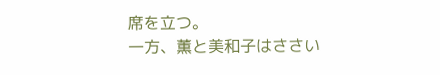席を立つ。
一方、薫と美和子はささい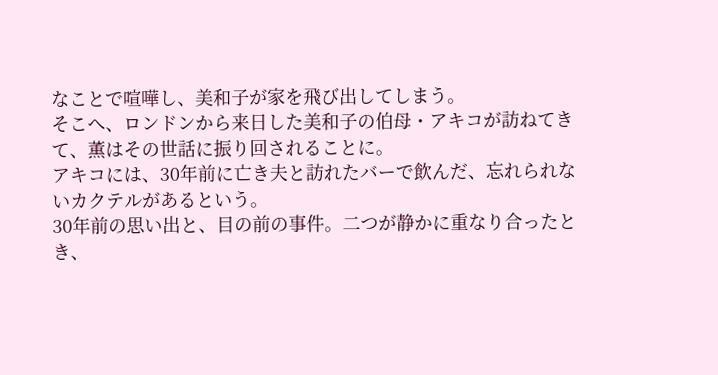なことで喧嘩し、美和子が家を飛び出してしまう。
そこへ、ロンドンから来日した美和子の伯母・アキコが訪ねてきて、薫はその世話に振り回されることに。
アキコには、30年前に亡き夫と訪れたバーで飲んだ、忘れられないカクテルがあるという。
30年前の思い出と、目の前の事件。二つが静かに重なり合ったとき、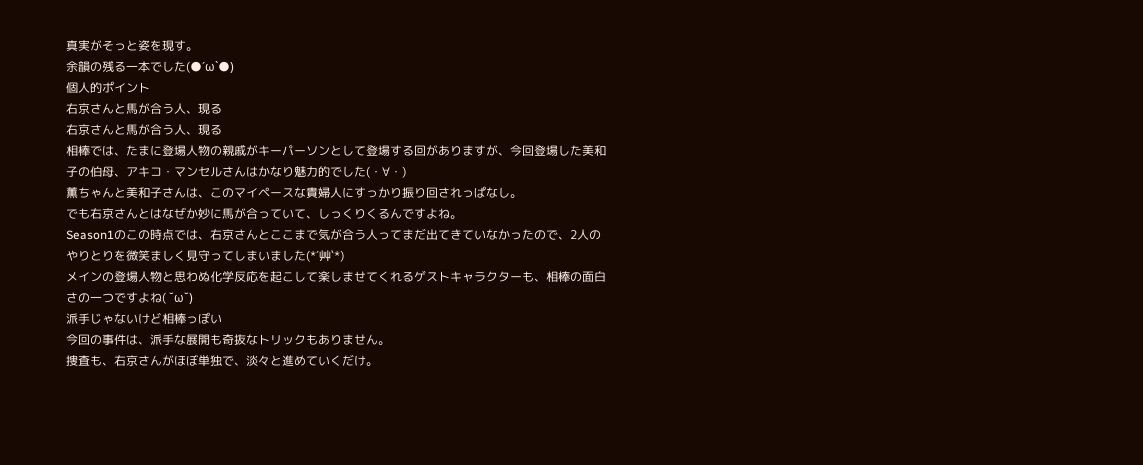真実がそっと姿を現す。
余韻の残る一本でした(●´ω`●)
個人的ポイント
右京さんと馬が合う人、現る
右京さんと馬が合う人、現る
相棒では、たまに登場人物の親戚がキーパーソンとして登場する回がありますが、今回登場した美和子の伯母、アキコ・マンセルさんはかなり魅力的でした(・∀・)
薫ちゃんと美和子さんは、このマイペースな貴婦人にすっかり振り回されっぱなし。
でも右京さんとはなぜか妙に馬が合っていて、しっくりくるんですよね。
Season1のこの時点では、右京さんとここまで気が合う人ってまだ出てきていなかったので、2人のやりとりを微笑ましく見守ってしまいました(*´艸`*)
メインの登場人物と思わぬ化学反応を起こして楽しませてくれるゲストキャラクターも、相棒の面白さの一つですよね( ˘ω˘)
派手じゃないけど相棒っぽい
今回の事件は、派手な展開も奇抜なトリックもありません。
捜査も、右京さんがほぼ単独で、淡々と進めていくだけ。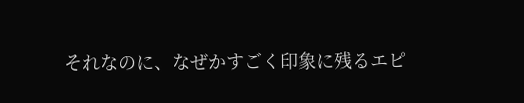それなのに、なぜかすごく印象に残るエピ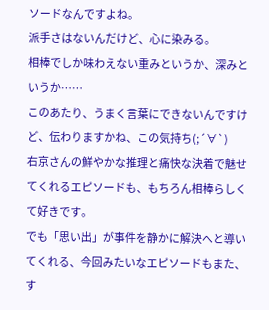ソードなんですよね。
派手さはないんだけど、心に染みる。
相棒でしか味わえない重みというか、深みというか……
このあたり、うまく言葉にできないんですけど、伝わりますかね、この気持ち(;´∀`)
右京さんの鮮やかな推理と痛快な決着で魅せてくれるエピソードも、もちろん相棒らしくて好きです。
でも「思い出」が事件を静かに解決へと導いてくれる、今回みたいなエピソードもまた、す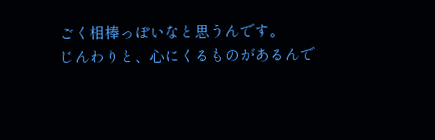ごく相棒っぽいなと思うんです。
じんわりと、心にくるものがあるんで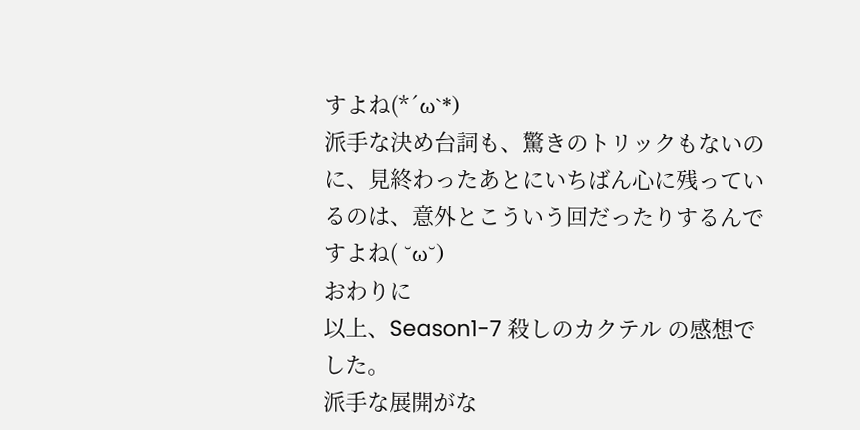すよね(*´ω`*)
派手な決め台詞も、驚きのトリックもないのに、見終わったあとにいちばん心に残っているのは、意外とこういう回だったりするんですよね( ˘ω˘)
おわりに
以上、Season1-7 殺しのカクテル の感想でした。
派手な展開がな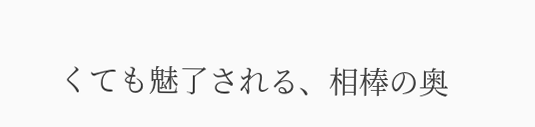くても魅了される、相棒の奥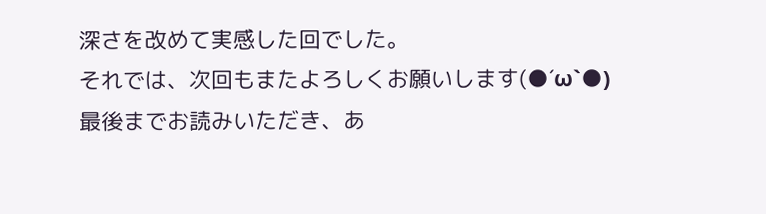深さを改めて実感した回でした。
それでは、次回もまたよろしくお願いします(●´ω`●)
最後までお読みいただき、あ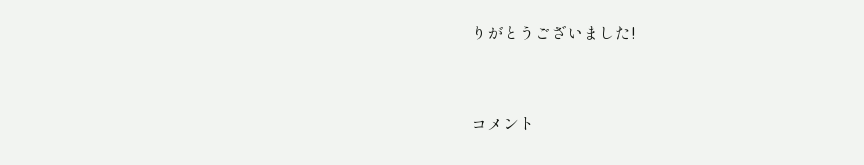りがとうございました!


コメント